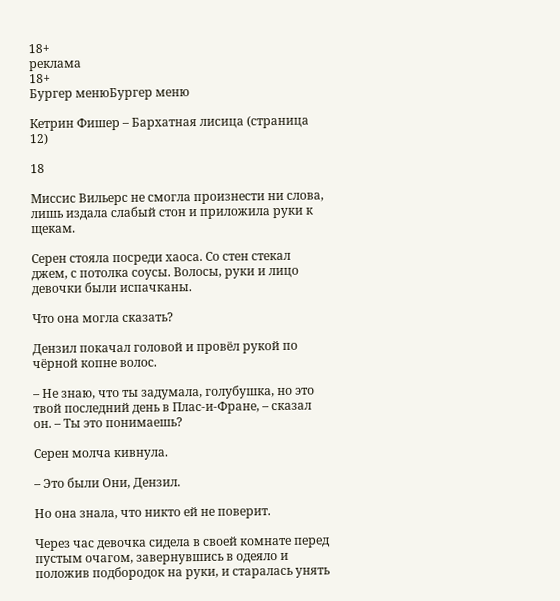18+
реклама
18+
Бургер менюБургер меню

Кетрин Фишер – Бархатная лисица (страница 12)

18

Миссис Вильерс не смогла произнести ни слова, лишь издала слабый стон и приложила руки к щекам.

Серен стояла посреди хаоса. Со стен стекал джем, с потолка соусы. Волосы, руки и лицо девочки были испачканы.

Что она могла сказать?

Дензил покачал головой и провёл рукой по чёрной копне волос.

– Не знаю, что ты задумала, голубушка, но это твой последний день в Плас-и-Фране, – сказал он. – Ты это понимаешь?

Серен молча кивнула.

– Это были Они, Дензил.

Но она знала, что никто ей не поверит.

Через час девочка сидела в своей комнате перед пустым очагом, завернувшись в одеяло и положив подбородок на руки, и старалась унять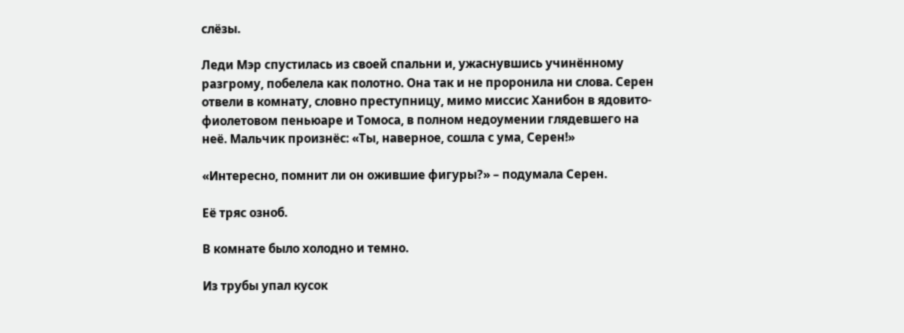слёзы.

Леди Мэр спустилась из своей спальни и, ужаснувшись учинённому разгрому, побелела как полотно. Она так и не проронила ни слова. Серен отвели в комнату, словно преступницу, мимо миссис Ханибон в ядовито-фиолетовом пеньюаре и Томоса, в полном недоумении глядевшего на неё. Мальчик произнёс: «Ты, наверное, сошла с ума, Серен!»

«Интересно, помнит ли он ожившие фигуры?» – подумала Серен.

Её тряс озноб.

В комнате было холодно и темно.

Из трубы упал кусок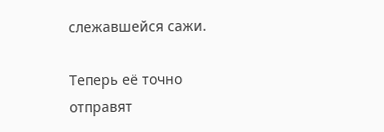слежавшейся сажи.

Теперь её точно отправят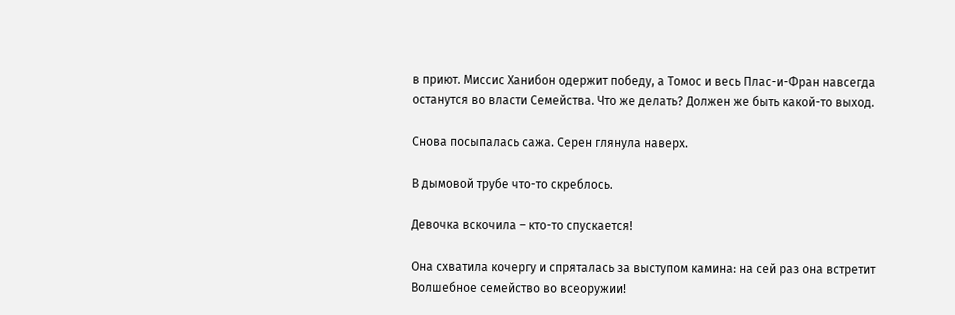в приют. Миссис Ханибон одержит победу, а Томос и весь Плас-и-Фран навсегда останутся во власти Семейства. Что же делать? Должен же быть какой-то выход.

Снова посыпалась сажа. Серен глянула наверх.

В дымовой трубе что-то скреблось.

Девочка вскочила – кто-то спускается!

Она схватила кочергу и спряталась за выступом камина: на сей раз она встретит Волшебное семейство во всеоружии!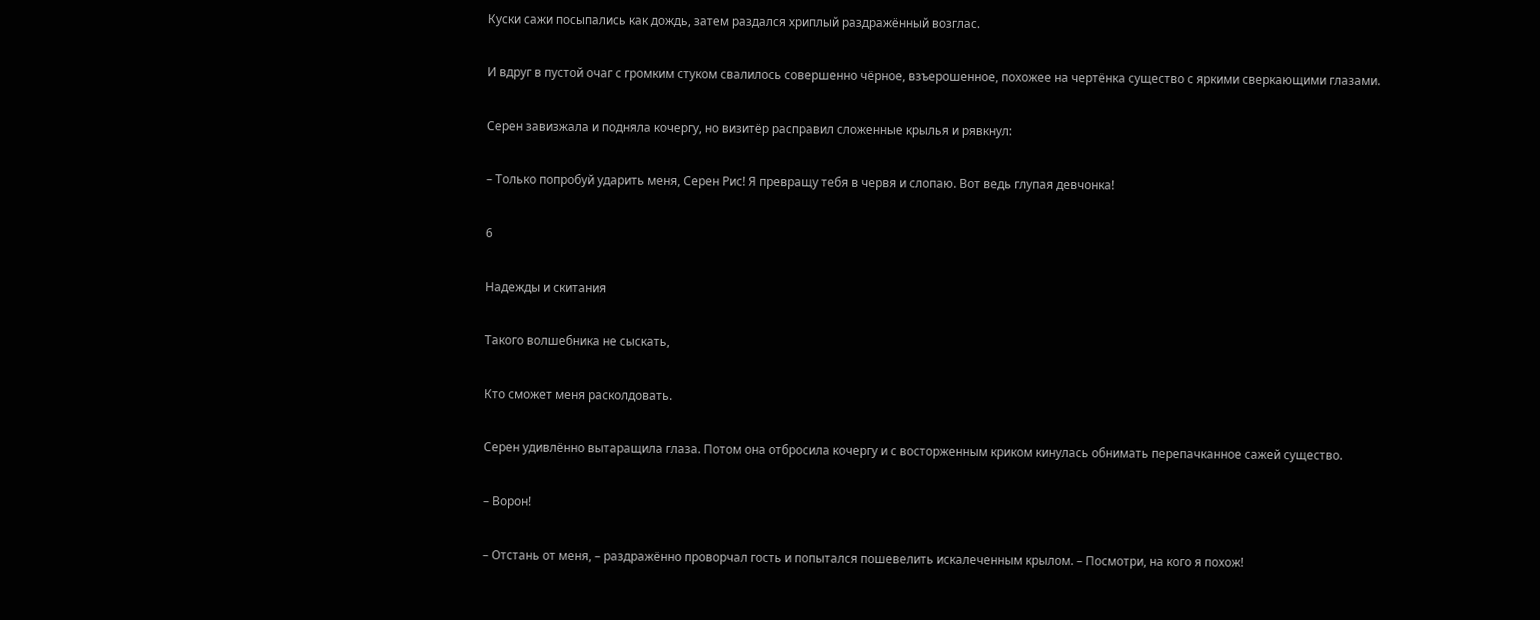Куски сажи посыпались как дождь, затем раздался хриплый раздражённый возглас.

И вдруг в пустой очаг с громким стуком свалилось совершенно чёрное, взъерошенное, похожее на чертёнка существо с яркими сверкающими глазами.

Серен завизжала и подняла кочергу, но визитёр расправил сложенные крылья и рявкнул:

– Только попробуй ударить меня, Серен Рис! Я превращу тебя в червя и слопаю. Вот ведь глупая девчонка!

6

Надежды и скитания

Такого волшебника не сыскать,

Кто сможет меня расколдовать.

Серен удивлённо вытаращила глаза. Потом она отбросила кочергу и с восторженным криком кинулась обнимать перепачканное сажей существо.

– Ворон!

– Отстань от меня, – раздражённо проворчал гость и попытался пошевелить искалеченным крылом. – Посмотри, на кого я похож!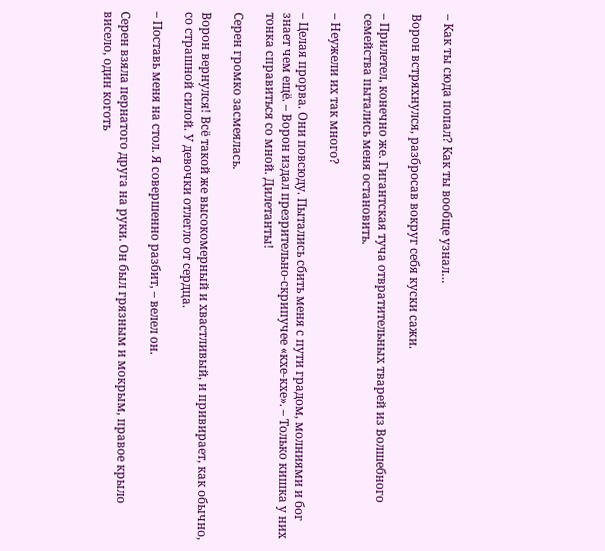– Как ты сюда попал? Как ты вообще узнал…

Ворон встряхнулся, разбросав вокруг себя куски сажи.

– Прилетел, конечно же. Гигантская туча отвратительных тварей из Волшебного семейства пытались меня остановить.

– Неужели их так много?

– Целая прорва. Они повсюду. Пытались сбить меня с пути градом, молниями и бог знает чем ещё. – Ворон издал презрительно-скрипучее «кхе-кхе». – Только кишка у них тонка справиться со мной. Дилетанты!

Серен громко засмеялась.

Ворон вернулся! Всё такой же высокомерный и хвастливый, и привирает, как обычно, со страшной силой. У девочки отлегло от сердца.

– Поставь меня на стол. Я совершенно разбит, – велел он.

Серен взяла пернатого друга на руки. Он был грязным и мокрым, правое крыло висело, один коготь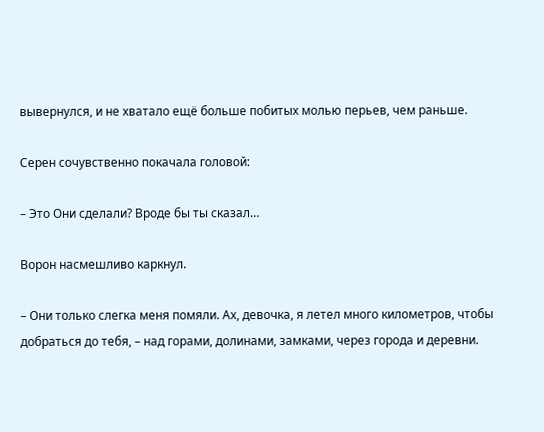вывернулся, и не хватало ещё больше побитых молью перьев, чем раньше.

Серен сочувственно покачала головой:

– Это Они сделали? Вроде бы ты сказал…

Ворон насмешливо каркнул.

– Они только слегка меня помяли. Ах, девочка, я летел много километров, чтобы добраться до тебя, – над горами, долинами, замками, через города и деревни.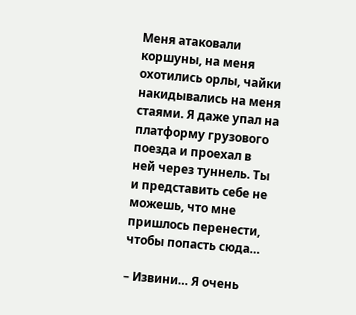Меня атаковали коршуны, на меня охотились орлы, чайки накидывались на меня стаями. Я даже упал на платформу грузового поезда и проехал в ней через туннель. Ты и представить себе не можешь, что мне пришлось перенести, чтобы попасть сюда…

– Извини… Я очень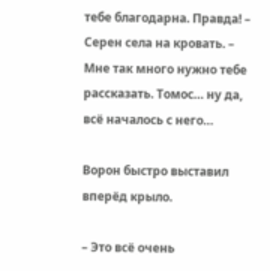тебе благодарна. Правда! – Серен села на кровать. – Мне так много нужно тебе рассказать. Томос… ну да, всё началось с него…

Ворон быстро выставил вперёд крыло.

– Это всё очень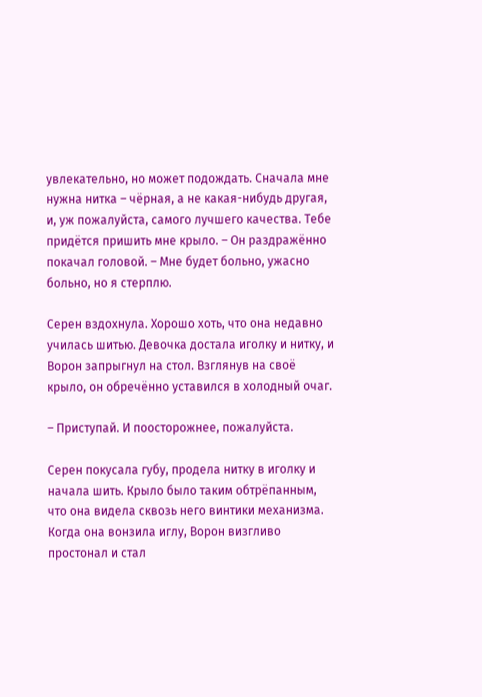увлекательно, но может подождать. Сначала мне нужна нитка – чёрная, а не какая-нибудь другая, и, уж пожалуйста, самого лучшего качества. Тебе придётся пришить мне крыло. – Он раздражённо покачал головой. – Мне будет больно, ужасно больно, но я стерплю.

Серен вздохнула. Хорошо хоть, что она недавно училась шитью. Девочка достала иголку и нитку, и Ворон запрыгнул на стол. Взглянув на своё крыло, он обречённо уставился в холодный очаг.

– Приступай. И поосторожнее, пожалуйста.

Серен покусала губу, продела нитку в иголку и начала шить. Крыло было таким обтрёпанным, что она видела сквозь него винтики механизма. Когда она вонзила иглу, Ворон визгливо простонал и стал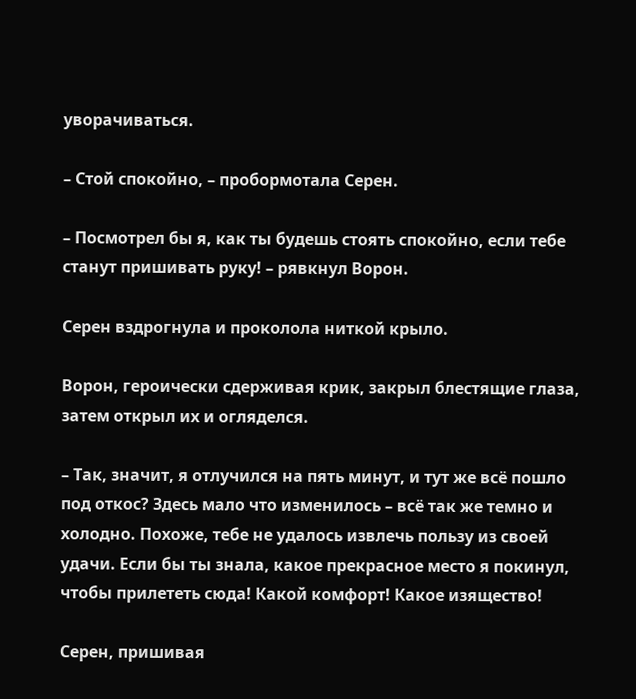уворачиваться.

– Стой спокойно, – пробормотала Серен.

– Посмотрел бы я, как ты будешь стоять спокойно, если тебе станут пришивать руку! – рявкнул Ворон.

Серен вздрогнула и проколола ниткой крыло.

Ворон, героически сдерживая крик, закрыл блестящие глаза, затем открыл их и огляделся.

– Так, значит, я отлучился на пять минут, и тут же всё пошло под откос? Здесь мало что изменилось – всё так же темно и холодно. Похоже, тебе не удалось извлечь пользу из своей удачи. Если бы ты знала, какое прекрасное место я покинул, чтобы прилететь сюда! Какой комфорт! Какое изящество!

Серен, пришивая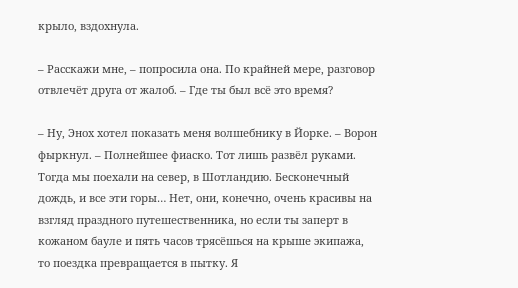крыло, вздохнула.

– Расскажи мне, – попросила она. По крайней мере, разговор отвлечёт друга от жалоб. – Где ты был всё это время?

– Ну, Энох хотел показать меня волшебнику в Йорке. – Ворон фыркнул. – Полнейшее фиаско. Тот лишь развёл руками. Тогда мы поехали на север, в Шотландию. Бесконечный дождь, и все эти горы… Нет, они, конечно, очень красивы на взгляд праздного путешественника, но если ты заперт в кожаном бауле и пять часов трясёшься на крыше экипажа, то поездка превращается в пытку. Я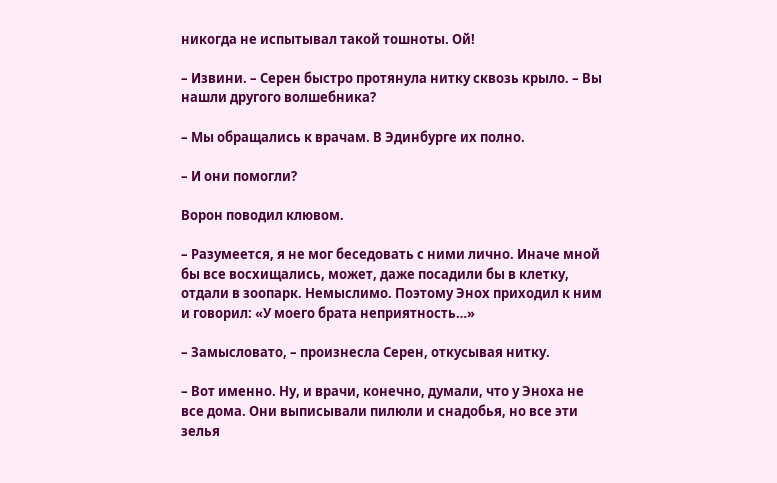никогда не испытывал такой тошноты. Ой!

– Извини. – Серен быстро протянула нитку сквозь крыло. – Вы нашли другого волшебника?

– Мы обращались к врачам. В Эдинбурге их полно.

– И они помогли?

Ворон поводил клювом.

– Разумеется, я не мог беседовать с ними лично. Иначе мной бы все восхищались, может, даже посадили бы в клетку, отдали в зоопарк. Немыслимо. Поэтому Энох приходил к ним и говорил: «У моего брата неприятность…»

– Замысловато, – произнесла Серен, откусывая нитку.

– Вот именно. Ну, и врачи, конечно, думали, что у Эноха не все дома. Они выписывали пилюли и снадобья, но все эти зелья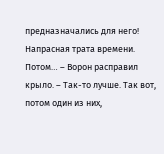предназначались для него! Напрасная трата времени. Потом… – Ворон расправил крыло. – Так-то лучше. Так вот, потом один из них,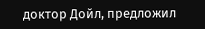доктор Дойл, предложил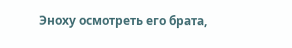Эноху осмотреть его брата,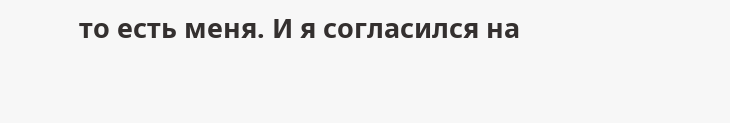то есть меня. И я согласился на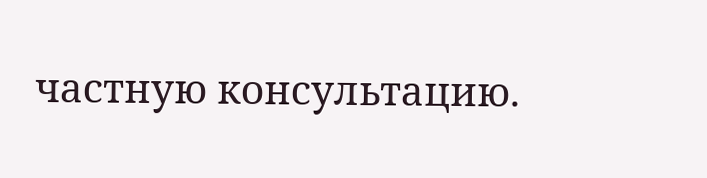частную консультацию.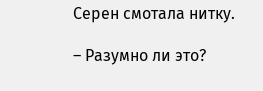Серен смотала нитку.

– Разумно ли это?